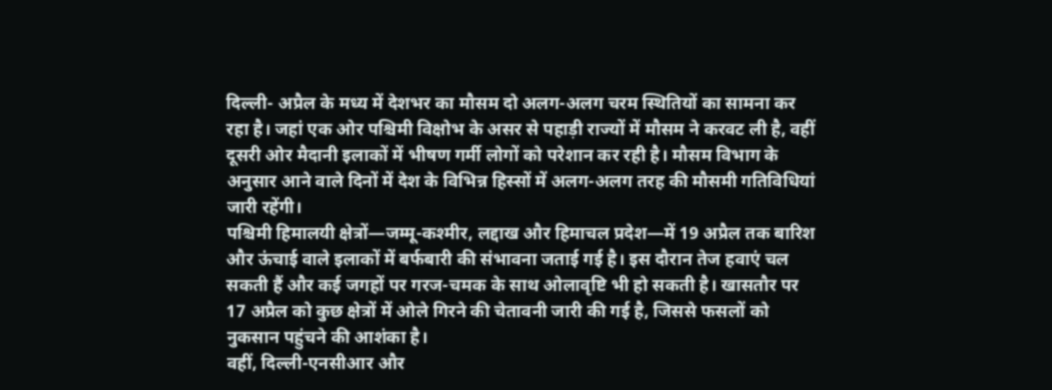दिल्ली- अप्रैल के मध्य में देशभर का मौसम दो अलग-अलग चरम स्थितियों का सामना कर रहा है। जहां एक ओर पश्चिमी विक्षोभ के असर से पहाड़ी राज्यों में मौसम ने करवट ली है, वहीं दूसरी ओर मैदानी इलाकों में भीषण गर्मी लोगों को परेशान कर रही है। मौसम विभाग के अनुसार आने वाले दिनों में देश के विभिन्न हिस्सों में अलग-अलग तरह की मौसमी गतिविधियां जारी रहेंगी।
पश्चिमी हिमालयी क्षेत्रों—जम्मू-कश्मीर, लद्दाख और हिमाचल प्रदेश—में 19 अप्रैल तक बारिश और ऊंचाई वाले इलाकों में बर्फबारी की संभावना जताई गई है। इस दौरान तेज हवाएं चल सकती हैं और कई जगहों पर गरज-चमक के साथ ओलावृष्टि भी हो सकती है। खासतौर पर 17 अप्रैल को कुछ क्षेत्रों में ओले गिरने की चेतावनी जारी की गई है, जिससे फसलों को नुकसान पहुंचने की आशंका है।
वहीं, दिल्ली-एनसीआर और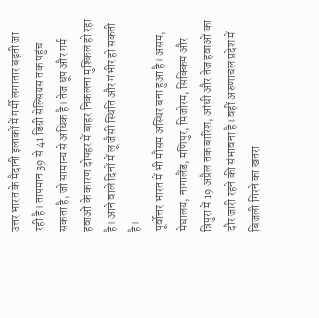उत्तर भारत के मैदानी इलाकों में गर्मी लगातार बढ़ती जा रही है। तापमान 39 से 41 डिग्री सेल्सियस तक पहुंच सकता है, जो सामान्य से अधिक है। तेज धूप और गर्म हवाओं के कारण दोपहर में बाहर निकलना मुश्किल हो रहा है। आने वाले दिनों में लू जैसी स्थिति और गंभीर हो सकती है।
पूर्वोत्तर भारत में भी मौसम अस्थिर बना हुआ है। असम, मेघालय, नागालैंड, मणिपुर, मिजोरम, सिक्किम और त्रिपुरा में 19 अप्रैल तक बारिश, आंधी और तेज हवाओं का दौर जारी रहने की संभावना है। वहीं अरुणाचल प्रदेश में बिजली गिरने का खतरा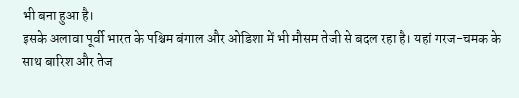भी बना हुआ है।
इसके अलावा पूर्वी भारत के पश्चिम बंगाल और ओडिशा में भी मौसम तेजी से बदल रहा है। यहां गरज-चमक के साथ बारिश और तेज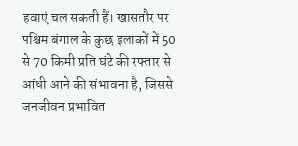हवाएं चल सकती हैं। खासतौर पर पश्चिम बंगाल के कुछ इलाकों में 50 से 70 किमी प्रति घंटे की रफ्तार से आंधी आने की संभावना है, जिससे जनजीवन प्रभावित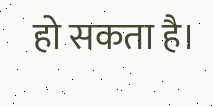हो सकता है।